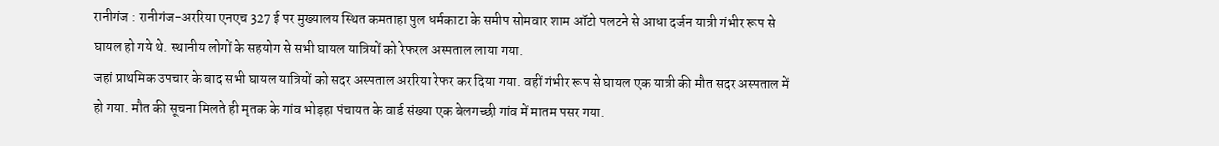रानीगंज : रानीगंज-अररिया एनएच 327 ई पर मुख्यालय स्थित कमताहा पुल धर्मकाटा के समीप सोमवार शाम ऑटो पलटने से आधा दर्जन यात्री गंभीर रूप से घायल हो गये थे. स्थानीय लोगों के सहयोग से सभी घायल यात्रियों को रेफरल अस्पताल लाया गया.
जहां प्राथमिक उपचार के बाद सभी घायल यात्रियों को सदर अस्पताल अररिया रेफर कर दिया गया. वहीं गंभीर रूप से घायल एक यात्री की मौत सदर अस्पताल में हो गया. मौत की सूचना मिलते ही मृतक के गांव भोड़हा पंचायत के वार्ड संख्या एक बेलगच्छी गांव में मातम पसर गया.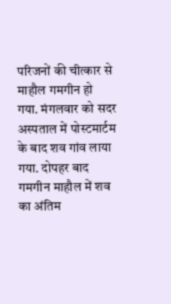परिजनों की चीत्कार से माहौल गमगीन हो गया. मंगलवार को सदर अस्पताल में पोस्टमार्टम के बाद शव गांव लाया गया. दोपहर बाद गमगीन माहौल में शव का अंतिम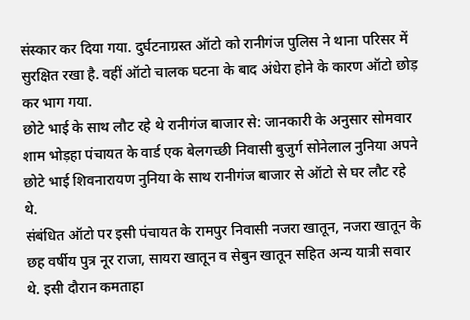संस्कार कर दिया गया. दुर्घटनाग्रस्त ऑटो को रानीगंज पुलिस ने थाना परिसर में सुरक्षित रखा है. वहीं ऑटो चालक घटना के बाद अंधेरा होने के कारण ऑटो छोड़ कर भाग गया.
छोटे भाई के साथ लौट रहे थे रानीगंज बाजार से: जानकारी के अनुसार सोमवार शाम भोड़हा पंचायत के वार्ड एक बेलगच्छी निवासी बुजुर्ग सोनेलाल नुनिया अपने छोटे भाई शिवनारायण नुनिया के साथ रानीगंज बाजार से ऑटो से घर लौट रहे थे.
संबंधित ऑटो पर इसी पंचायत के रामपुर निवासी नजरा खातून, नजरा खातून के छह वर्षीय पुत्र नूर राजा, सायरा खातून व सेबुन खातून सहित अन्य यात्री सवार थे. इसी दौरान कमताहा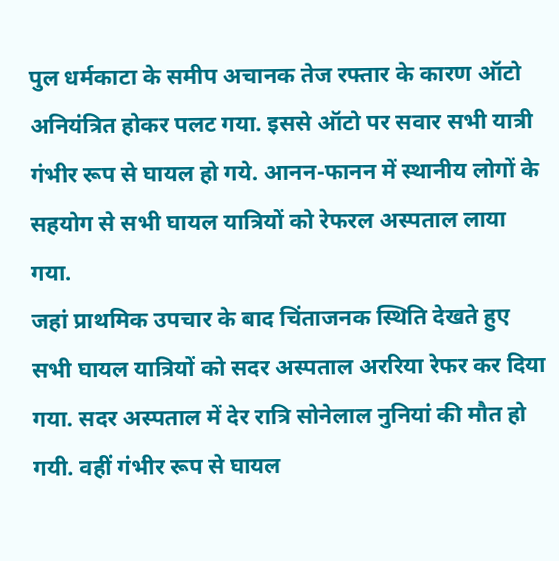पुल धर्मकाटा के समीप अचानक तेज रफ्तार के कारण ऑटो अनियंत्रित होकर पलट गया. इससे ऑटो पर सवार सभी यात्री गंभीर रूप से घायल हो गये. आनन-फानन में स्थानीय लोगों के सहयोग से सभी घायल यात्रियों को रेफरल अस्पताल लाया गया.
जहां प्राथमिक उपचार के बाद चिंताजनक स्थिति देखते हुए सभी घायल यात्रियों को सदर अस्पताल अररिया रेफर कर दिया गया. सदर अस्पताल में देर रात्रि सोनेलाल नुनियां की मौत हो गयी. वहीं गंभीर रूप से घायल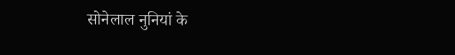सोनेलाल नुनियां के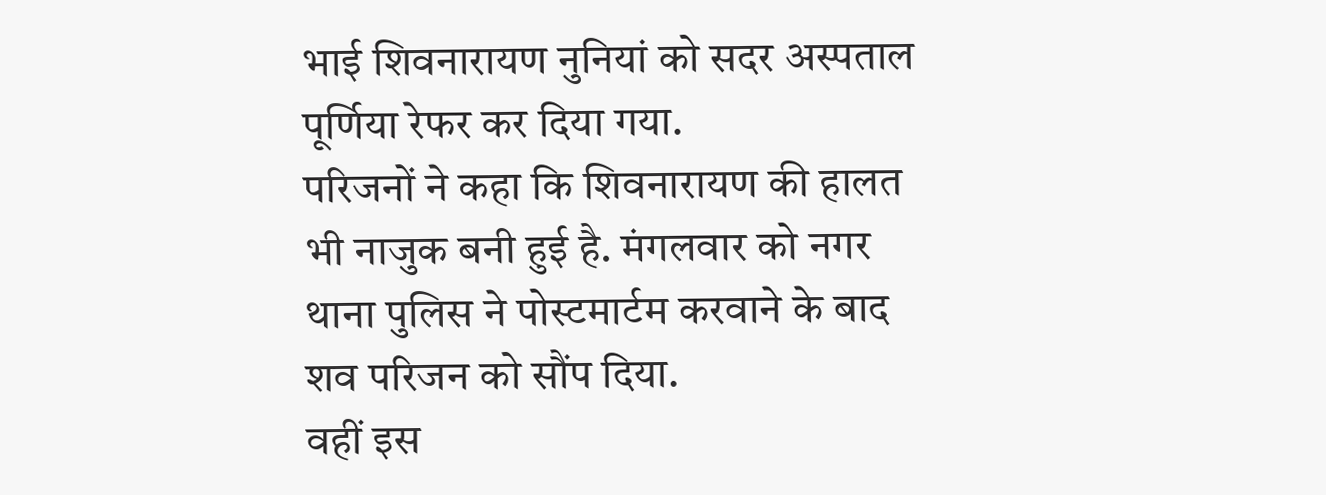भाई शिवनारायण नुनियां को सदर अस्पताल पूर्णिया रेफर कर दिया गया.
परिजनों ने कहा कि शिवनारायण की हालत भी नाजुक बनी हुई है. मंगलवार को नगर थाना पुलिस ने पोस्टमार्टम करवाने के बाद शव परिजन को सौंप दिया.
वहीं इस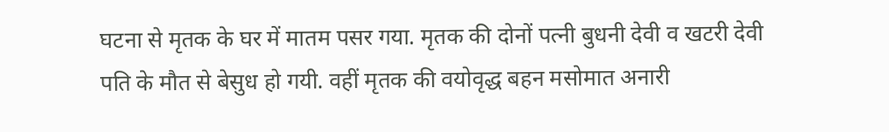घटना से मृतक के घर में मातम पसर गया. मृतक की दोनों पत्नी बुधनी देवी व खटरी देवी पति के मौत से बेसुध हो गयी. वहीं मृतक की वयोवृद्ध बहन मसोमात अनारी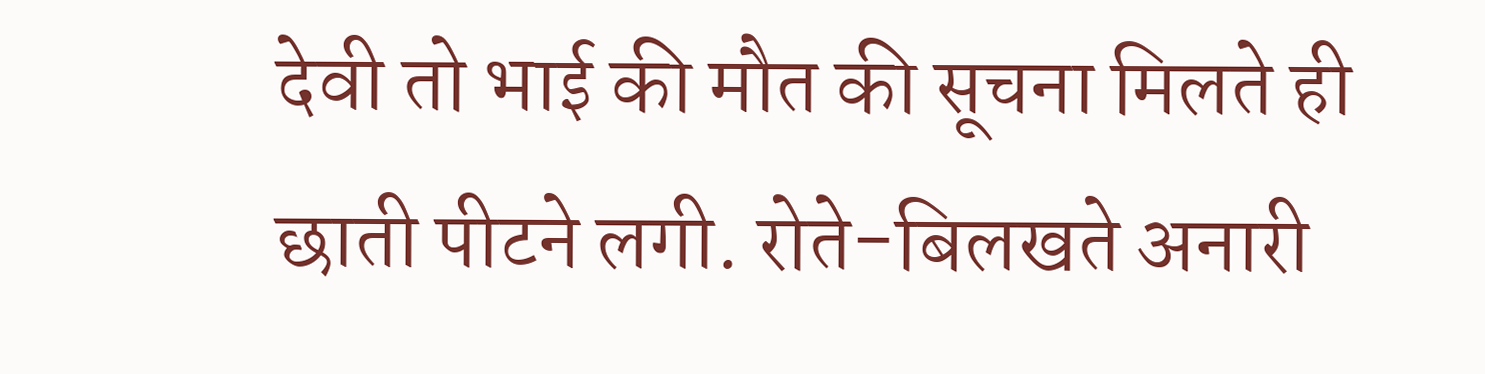देवी तो भाई की मौत की सूचना मिलते ही छाती पीटने लगी. रोते-बिलखते अनारी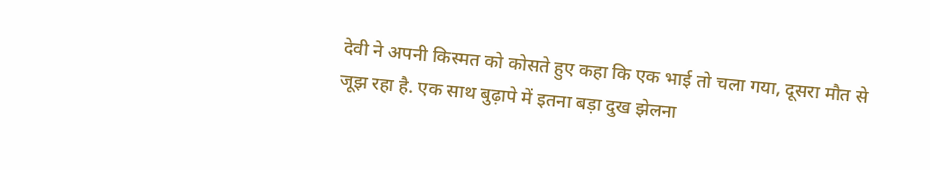देवी ने अपनी किस्मत को कोसते हुए कहा कि एक भाई तो चला गया, दूसरा मौत से जूझ रहा है. एक साथ बुढ़ापे में इतना बड़ा दुख झेलना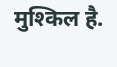मुश्किल है.